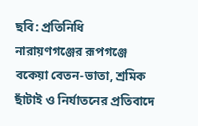ছবি: প্রতিনিধি
নারায়ণগঞ্জের রূপগঞ্জে বকেয়া বেতন-ভাতা, শ্রমিক ছাঁটাই ও নির্যাতনের প্রতিবাদে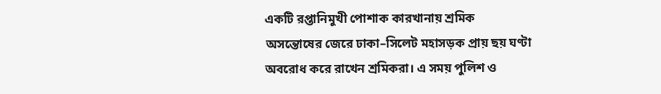একটি রপ্তানিমুখী পোশাক কারখানায় শ্রমিক অসন্তোষের জেরে ঢাকা–সিলেট মহাসড়ক প্রায় ছয় ঘণ্টা অবরোধ করে রাখেন শ্রমিকরা। এ সময় পুলিশ ও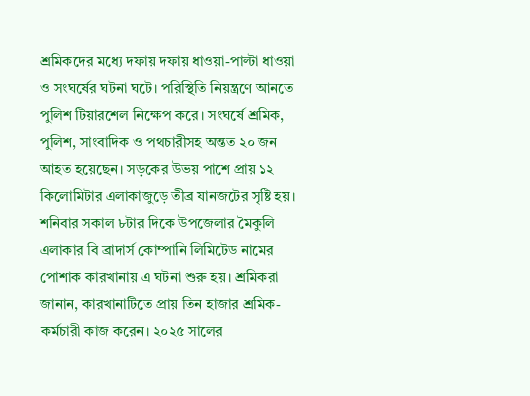শ্রমিকদের মধ্যে দফায় দফায় ধাওয়া-পাল্টা ধাওয়া ও সংঘর্ষের ঘটনা ঘটে। পরিস্থিতি নিয়ন্ত্রণে আনতে পুলিশ টিয়ারশেল নিক্ষেপ করে। সংঘর্ষে শ্রমিক, পুলিশ, সাংবাদিক ও পথচারীসহ অন্তত ২০ জন আহত হয়েছেন। সড়কের উভয় পাশে প্রায় ১২ কিলোমিটার এলাকাজুড়ে তীব্র যানজটের সৃষ্টি হয়।
শনিবার সকাল ৮টার দিকে উপজেলার মৈকুলি এলাকার বি ব্রাদার্স কোম্পানি লিমিটেড নামের পোশাক কারখানায় এ ঘটনা শুরু হয়। শ্রমিকরা জানান, কারখানাটিতে প্রায় তিন হাজার শ্রমিক-কর্মচারী কাজ করেন। ২০২৫ সালের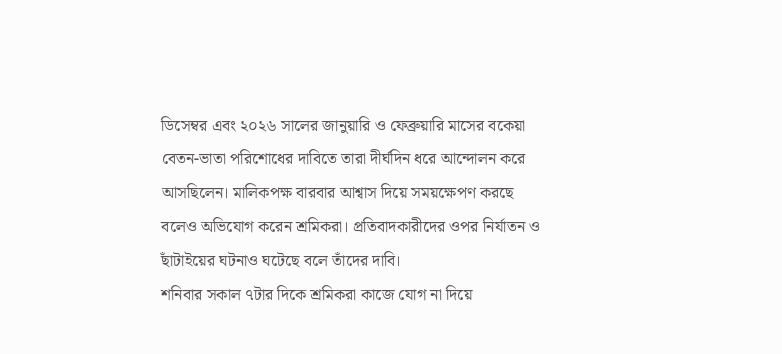ডিসেম্বর এবং ২০২৬ সালের জানুয়ারি ও ফেব্রুয়ারি মাসের বকেয়া বেতন-ভাতা পরিশোধের দাবিতে তারা দীর্ঘদিন ধরে আন্দোলন করে আসছিলেন। মালিকপক্ষ বারবার আশ্বাস দিয়ে সময়ক্ষেপণ করছে বলেও অভিযোগ করেন শ্রমিকরা। প্রতিবাদকারীদের ওপর নির্যাতন ও ছাঁটাইয়ের ঘটনাও ঘটেছে বলে তাঁদের দাবি।
শনিবার সকাল ৭টার দিকে শ্রমিকরা কাজে যোগ না দিয়ে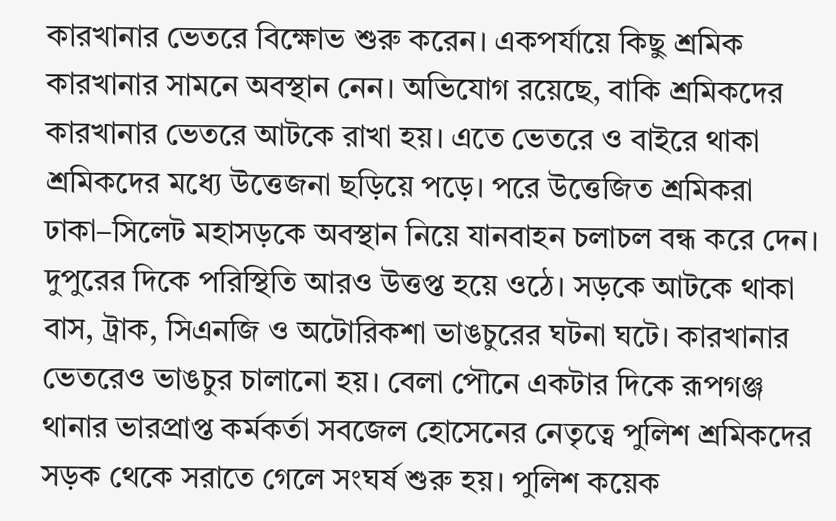কারখানার ভেতরে বিক্ষোভ শুরু করেন। একপর্যায়ে কিছু শ্রমিক কারখানার সামনে অবস্থান নেন। অভিযোগ রয়েছে, বাকি শ্রমিকদের কারখানার ভেতরে আটকে রাখা হয়। এতে ভেতরে ও বাইরে থাকা শ্রমিকদের মধ্যে উত্তেজনা ছড়িয়ে পড়ে। পরে উত্তেজিত শ্রমিকরা ঢাকা–সিলেট মহাসড়কে অবস্থান নিয়ে যানবাহন চলাচল বন্ধ করে দেন।
দুপুরের দিকে পরিস্থিতি আরও উত্তপ্ত হয়ে ওঠে। সড়কে আটকে থাকা বাস, ট্রাক, সিএনজি ও অটোরিকশা ভাঙচুরের ঘটনা ঘটে। কারখানার ভেতরেও ভাঙচুর চালানো হয়। বেলা পৌনে একটার দিকে রূপগঞ্জ থানার ভারপ্রাপ্ত কর্মকর্তা সবজেল হোসেনের নেতৃত্বে পুলিশ শ্রমিকদের সড়ক থেকে সরাতে গেলে সংঘর্ষ শুরু হয়। পুলিশ কয়েক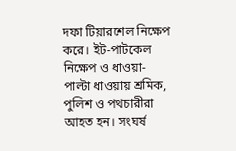দফা টিয়ারশেল নিক্ষেপ করে। ইট-পাটকেল নিক্ষেপ ও ধাওয়া-পাল্টা ধাওয়ায় শ্রমিক, পুলিশ ও পথচারীরা আহত হন। সংঘর্ষ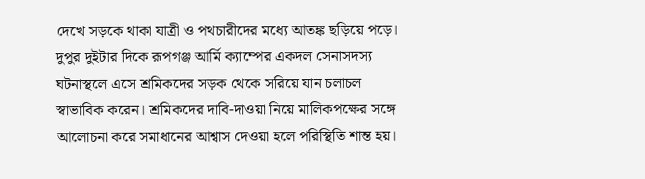দেখে সড়কে থাকা যাত্রী ও পথচারীদের মধ্যে আতঙ্ক ছড়িয়ে পড়ে।
দুপুর দুইটার দিকে রূপগঞ্জ আর্মি ক্যাম্পের একদল সেনাসদস্য ঘটনাস্থলে এসে শ্রমিকদের সড়ক থেকে সরিয়ে যান চলাচল স্বাভাবিক করেন। শ্রমিকদের দাবি-দাওয়া নিয়ে মালিকপক্ষের সঙ্গে আলোচনা করে সমাধানের আশ্বাস দেওয়া হলে পরিস্থিতি শান্ত হয়।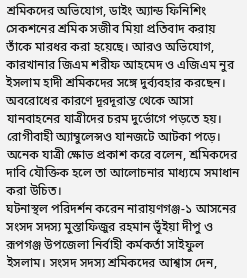শ্রমিকদের অভিযোগ, ডাইং অ্যান্ড ফিনিশিং সেকশনের শ্রমিক সজীব মিয়া প্রতিবাদ করায় তাঁকে মারধর করা হয়েছে। আরও অভিযোগ, কারখানার জিএম শরীফ আহমেদ ও এজিএম নুর ইসলাম হাদী শ্রমিকদের সঙ্গে দুর্ব্যবহার করছেন।
অবরোধের কারণে দূরদূরান্ত থেকে আসা যানবাহনের যাত্রীদের চরম দুর্ভোগে পড়তে হয়। রোগীবাহী অ্যাম্বুলেন্সও যানজটে আটকা পড়ে। অনেক যাত্রী ক্ষোভ প্রকাশ করে বলেন, শ্রমিকদের দাবি যৌক্তিক হলে তা আলোচনার মাধ্যমে সমাধান করা উচিত।
ঘটনাস্থল পরিদর্শন করেন নারায়ণগঞ্জ-১ আসনের সংসদ সদস্য মুস্তাফিজুর রহমান ভূঁইয়া দীপু ও রূপগঞ্জ উপজেলা নির্বাহী কর্মকর্তা সাইফুল ইসলাম। সংসদ সদস্য শ্রমিকদের আশ্বাস দেন,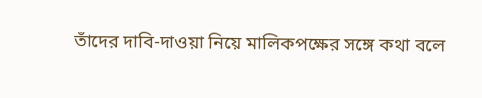তাঁদের দাবি-দাওয়া নিয়ে মালিকপক্ষের সঙ্গে কথা বলে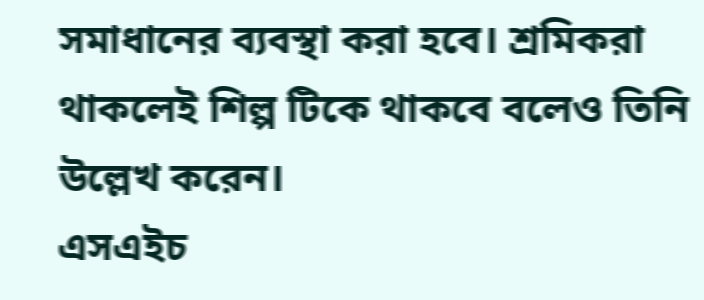সমাধানের ব্যবস্থা করা হবে। শ্রমিকরা থাকলেই শিল্প টিকে থাকবে বলেও তিনি উল্লেখ করেন।
এসএইচ